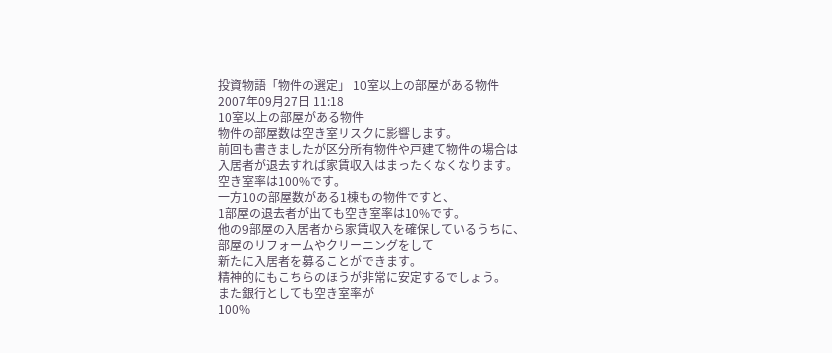投資物語「物件の選定」 10室以上の部屋がある物件
2007年09月27日 11:18
10室以上の部屋がある物件
物件の部屋数は空き室リスクに影響します。
前回も書きましたが区分所有物件や戸建て物件の場合は
入居者が退去すれば家賃収入はまったくなくなります。
空き室率は100%です。
一方10の部屋数がある1棟もの物件ですと、
1部屋の退去者が出ても空き室率は10%です。
他の9部屋の入居者から家賃収入を確保しているうちに、
部屋のリフォームやクリーニングをして
新たに入居者を募ることができます。
精神的にもこちらのほうが非常に安定するでしょう。
また銀行としても空き室率が
100%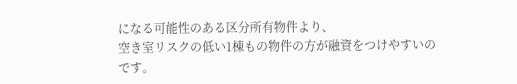になる可能性のある区分所有物件より、
空き室リスクの低い1棟もの物件の方が融資をつけやすいのです。